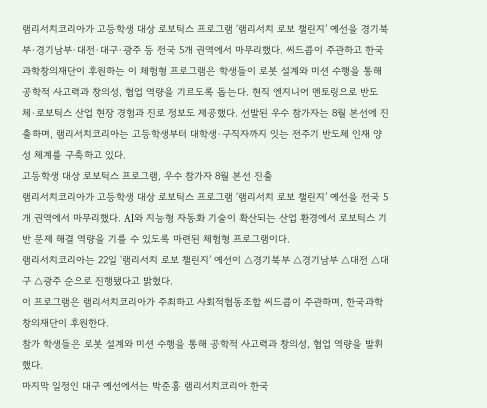램리서치코리아가 고등학생 대상 로보틱스 프로그램 ‘램리서치 로보 챌린지’ 예선을 경기북부·경기남부·대전·대구·광주 등 전국 5개 권역에서 마무리했다. 씨드콥이 주관하고 한국과학창의재단이 후원하는 이 체험형 프로그램은 학생들이 로봇 설계와 미션 수행을 통해 공학적 사고력과 창의성, 협업 역량을 기르도록 돕는다. 현직 엔지니어 멘토링으로 반도체·로보틱스 산업 현장 경험과 진로 정보도 제공했다. 선발된 우수 참가자는 8월 본선에 진출하며, 램리서치코리아는 고등학생부터 대학생·구직자까지 잇는 전주기 반도체 인재 양성 체계를 구축하고 있다.
고등학생 대상 로보틱스 프로그램, 우수 참가자 8월 본선 진출
램리서치코리아가 고등학생 대상 로보틱스 프로그램 ‘램리서치 로보 챌린지’ 예선을 전국 5개 권역에서 마무리했다. AI와 지능형 자동화 기술이 확산되는 산업 환경에서 로보틱스 기반 문제 해결 역량을 기를 수 있도록 마련된 체험형 프로그램이다.
램리서치코리아는 22일 ‘램리서치 로보 챌린지’ 예선이 △경기북부 △경기남부 △대전 △대구 △광주 순으로 진행됐다고 밝혔다.
이 프로그램은 램리서치코리아가 주최하고 사회적협동조합 씨드콥이 주관하며, 한국과학창의재단이 후원한다.
참가 학생들은 로봇 설계와 미션 수행을 통해 공학적 사고력과 창의성, 협업 역량을 발휘했다.
마지막 일정인 대구 예선에서는 박준홍 램리서치코리아 한국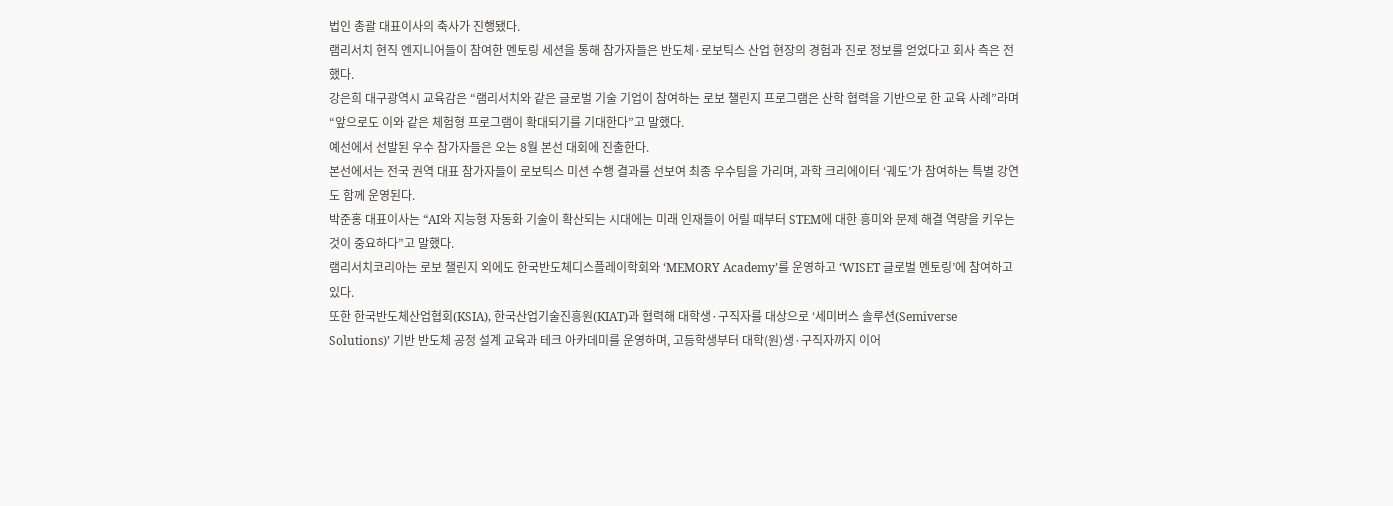법인 총괄 대표이사의 축사가 진행됐다.
램리서치 현직 엔지니어들이 참여한 멘토링 세션을 통해 참가자들은 반도체·로보틱스 산업 현장의 경험과 진로 정보를 얻었다고 회사 측은 전했다.
강은희 대구광역시 교육감은 “램리서치와 같은 글로벌 기술 기업이 참여하는 로보 챌린지 프로그램은 산학 협력을 기반으로 한 교육 사례”라며 “앞으로도 이와 같은 체험형 프로그램이 확대되기를 기대한다”고 말했다.
예선에서 선발된 우수 참가자들은 오는 8월 본선 대회에 진출한다.
본선에서는 전국 권역 대표 참가자들이 로보틱스 미션 수행 결과를 선보여 최종 우수팀을 가리며, 과학 크리에이터 ‘궤도’가 참여하는 특별 강연도 함께 운영된다.
박준홍 대표이사는 “AI와 지능형 자동화 기술이 확산되는 시대에는 미래 인재들이 어릴 때부터 STEM에 대한 흥미와 문제 해결 역량을 키우는 것이 중요하다”고 말했다.
램리서치코리아는 로보 챌린지 외에도 한국반도체디스플레이학회와 ‘MEMORY Academy’를 운영하고 ‘WISET 글로벌 멘토링’에 참여하고 있다.
또한 한국반도체산업협회(KSIA), 한국산업기술진흥원(KIAT)과 협력해 대학생·구직자를 대상으로 ‘세미버스 솔루션(Semiverse Solutions)’ 기반 반도체 공정 설계 교육과 테크 아카데미를 운영하며, 고등학생부터 대학(원)생·구직자까지 이어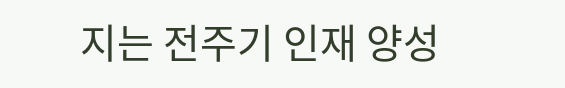지는 전주기 인재 양성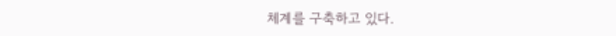체계를 구축하고 있다.